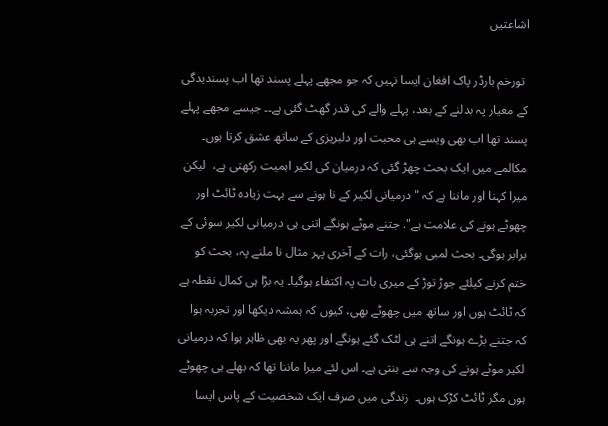اشاعتیں

 تورخم بارڈر پاک افغان ایسا نہیں کہ جو مجھے پہلے پسند تھا اب پسندیدگی کے معیار پہ بدلنے کے بعد، پہلے والے کی قدر گھٹ گئی ہے۔۔ جیسے مجھے پہلے پسند تھا اب بھی ویسے ہی محبت اور دلبریزی کے ساتھ عشق کرتا ہوں۔ مکالمے میں ایک بحث چھڑ گئی کہ درمیان کی لکیر اہمیت رکھتی ہے،  لیکن میرا کہنا اور ماننا ہے کہ "درمیانی لکیر کے نا ہونے سے بہت زیادہ ٹائٹ اور چھوٹے ہونے کی علامت ہے". جتنے موٹے ہونگے اتنی ہی درمیانی لکیر سوئی کے برابر ہوگی۔ بحث لمبی ہوگئی، رات کے آخری پہر مثال نا ملنے پہ، بحث کو ختم کرنے کیلئے جوڑ توڑ کے میری بات پہ اکتفاء ہوگیا۔ یہ بڑا ہی کمال نقطہ ہے کہ ٹائٹ ہوں اور ساتھ میں چھوٹے بھی، کیوں کہ ہمشہ دیکھا اور تجربہ ہوا کہ جتنے بڑے ہونگے اتنے ہی لٹک گئے ہونگے اور پھر یہ بھی ظاہر ہوا کہ درمیانی لکیر موٹے ہونے کی وجہ سے بنتی ہے۔ اس لئے میرا ماننا تھا کہ بھلے ہی چھوٹے ہوں مگر ٹائٹ کڑک ہوں۔  زندگی میں صرف ایک شخصیت کے پاس ایسا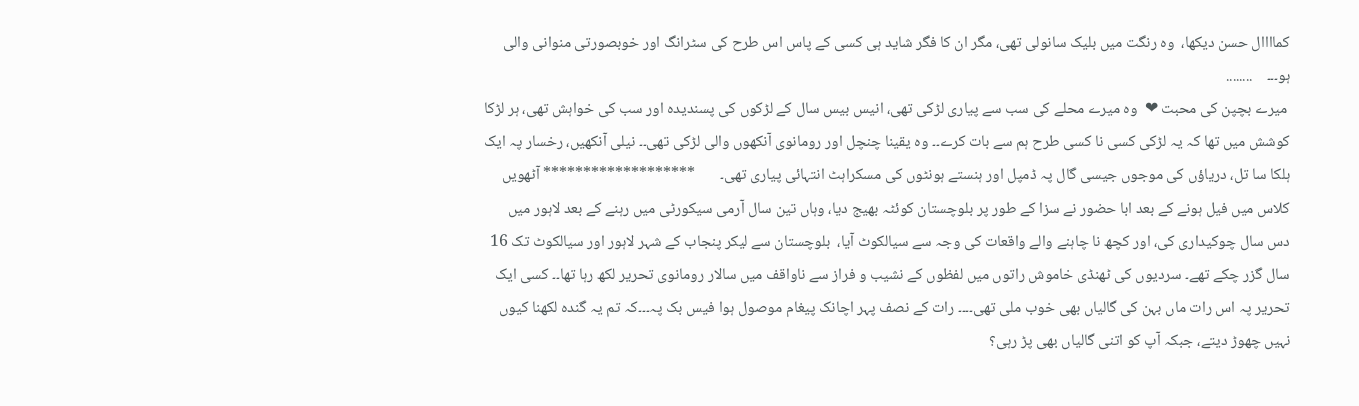کماااال حسن دیکھا،  وہ رنگت میں بلیک سانولی تھی، مگر ان کا فگر شاید ہی کسی کے پاس اس طرح کی سٹرانگ اور خوبصورتی منوانی والی ہو۔۔۔    ........
 میرے بچپن کی محبت ❤  وہ میرے محلے کی سب سے پیاری لڑکی تھی، انیس بیس سال کے لڑکوں کی پسندیدہ اور سب کی خواہش تھی، ہر لڑکا کوشش میں تھا کہ یہ لڑکی کسی نا کسی طرح ہم سے بات کرے۔۔ وہ یقینا چنچل اور رومانوی آنکھوں والی لڑکی تھی۔۔ نیلی آنکھیں، رخسار پہ ایک ہلکا سا تل، دریاؤں کی موجوں جیسی گال پہ ڈمپل اور ہنستے ہونٹوں کی مسکراہٹ انتہائی پیاری تھی۔       ******************* آٹھویں کلاس میں فیل ہونے کے بعد ابا حضور نے سزا کے طور پر بلوچستان کوئٹہ بھیج دیا، وہاں تین سال آرمی سیکورٹی میں رہنے کے بعد لاہور میں دس سال چوکیداری کی، اور کچھ نا چاہنے والے واقعات کی وجہ سے سیالکوٹ آیا،  بلوچستان سے لیکر پنجاب کے شہر لاہور اور سیالکوٹ تک 16 سال گزر چکے تھے۔ سردیوں کی ٹھنڈی خاموش راتوں میں لفظوں کے نشیب و فراز سے ناواقف میں سالار رومانوی تحریر لکھ رہا تھا۔۔ کسی ایک تحریر پہ اس رات ماں بہن کی گالیاں بھی خوب ملی تھی۔۔۔۔ رات کے نصف پہر اچانک پیغام موصول ہوا فیس بک پہ۔۔۔کہ تم یہ گندہ لکھنا کیوں نہیں چھوڑ دیتے، جبکہ آپ کو اتنی گالیاں بھی پڑ رہی؟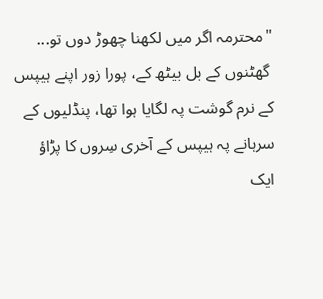"محترمہ اگر میں لکھنا چھوڑ دوں تو...
 گھٹنوں کے بل بیٹھ کے، پورا زور اپنے ہیپس کے نرم گوشت پہ لگایا ہوا تھا، پنڈلیوں کے سرہانے پہ ہیپس کے آخری سِروں کا پڑاؤ ایک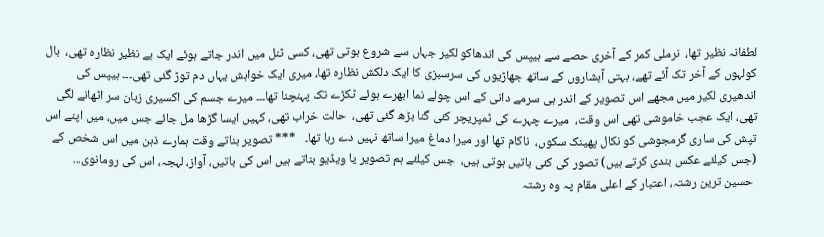لطفانہ نظیر تھا،  نرملی کمر کے آخری حصے سے ہیپس کی اندھاکو لکیر جہاں سے شروع ہوتی تھی، کسی ٹنل میں اندر جاتے ہوئے ایک بے نظیر نظارہ تھی،  بال کولہوں کے آخر تک آئے تھے، بہتی آبشاروں کے ساتھ جھاڑیوں کی سرسبزی کا ایک دلکش نظارہ تھا، میری ایک خواہش یہاں دم توڑ گئی تھی۔۔۔ ہیپس کی اندھیری لکیر میں مجھے اس تصویر کے اندر ہی سرمے دانی کے اس چولے نما ابھرے ہوئے ٹکڑے تک پہنچنا تھا۔۔۔ میرے جسم کی اکسیری زبان سر اٹھانے لگی تھی، ایک عجب خاموشی تھی اس وقت،  میرے چہرے کی ٹمپریچر کئی گنا بڑھ گئی تھی،  حالت خراب تھی، کہیں ایسا گڑھا مل جائے جس میں، میں اپنے اس تپش کی ساری گرمجوشی کو نکال پھینک سکوں،  ناکام تھا اور میرا دماغ میرا ساتھ نہیں دے رہا تھا۔   *** تصویر بناتے وقت ہمارے ذہن میں اس شخص کے (جس کیلئے عکس بندی کرتے ہیں) تصور کی کئی باتیں ہوتی ہیں،  جس کیلئے ہم تصویر یا ویڈیو بناتے ہیں اس کی باتیں، آواز، لہجہ، اس کی رومانوی...
 حسین ترین رشتہ، اعتبار کے اعلی مقام پہ وہ رشتہ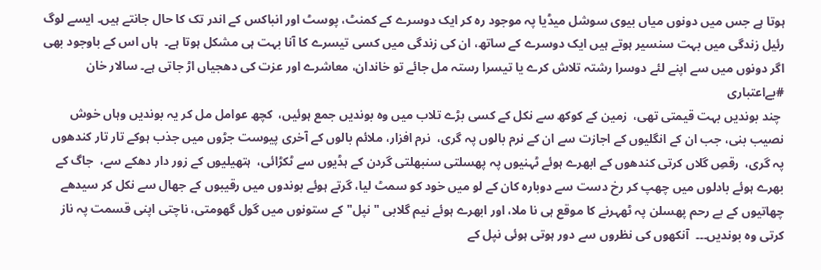ہوتا ہے جس میں دونوں میاں بیوی سوشل میڈیا پہ موجود رہ کر ایک دوسرے کے کمنٹ، پوسٹ اور انباکس کے اندر تک کا حال جانتے ہیں۔ ایسے لوگ رئیل زندگی میں بہت سنسیر ہوتے ہیں ایک دوسرے کے ساتھ، ان کی زندگی میں کسی تیسرے کا آنا بہت ہی مشکل ہوتا ہے۔  ہاں اس کے باوجود بھی اگر دونوں میں سے اپنے لئے دوسرا رشتہ تلاش کرے یا تیسرا رستہ مل جائے تو خاندان، معاشرے اور عزت کی دھجیاں اڑ جاتی ہے۔ سالار خان #بےاعتباری
 چند بوندیں بہت قیمتی تھی،  زمین کے کوکھ سے نکل کے کسی بڑے تلاب میں وہ بوندیں جمع ہوئیں،  کچھ عوامل مل کر یہ بوندیں وہاں خوش نصیب بنی، جب ان کے انگلیوں کے اجازت سے ان کے نرم بالوں پہ گری،  نرم افزار، ملائم بالوں کے آخری پیوست جڑوں میں جذب ہوکے تار تار کندھوں پہ گری،  رقصِ گلاں کرتی کندھوں کے ابھرے ہوئے ٹہنیوں پہ پھسلتی سنبھلتی گردن کے ہڈیوں سے ٹکڑائی،  ہتھیلیوں کے زور دار دھکے سے،  جاگ کے بھرے ہوئے بادلوں میں چھپ کر رخ دست سے دوبارہ کان کے لو میں خود کو سمٹ لیا، گرتے ہوئے بوندوں میں رقیبوں کے جھال سے نکل کر سیدھے چھاتیوں کے بے رحم پھسلن پہ ٹھہرنے کا موقع ہی نا ملا، اور ابھرے ہوئے نیم گلابی "نپل" کے ستونوں میں گول گھومتی، ناچتی اپنی قسمت پہ ناز کرتی وہ بوندیں۔۔۔  آنکھوں کی نظروں سے دور ہوتی ہوئی نپل کے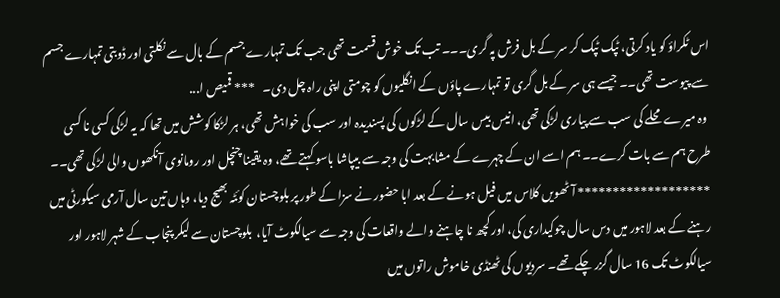اس ٹکراؤ کو یاد کرتی، ٹپک ٹپک کر سر کے بل فرش پہ گری۔۔۔ تب تک خوش قسمت تھی جب تک تمہارے جسم کے بال سے نکلتی اور ڈوبتی تمہارے جسم سے پیوست تھی۔۔ جیسے ہی سر کے بل گری تو تمہارے پاؤں کے انگلیوں کو چومتی اپنی راہ چل دی۔   *** قمیص ا...
 وہ میرے محلے کی سب سے پیاری لڑکی تھی، انیس بیس سال کے لڑکوں کی پسندیدہ اور سب کی خواہش تھی، ہر لڑکا کوشش میں تھا کہ یہ لڑکی کسی نا کسی طرح ہم سے بات کرے۔۔ ہم اسے ان کے چہرے کے مشابہت کی وجہ سے بیپاشا باسو کہتے تھے، وہ یقینا چنچل اور رومانوی آنکھوں والی لڑکی تھی۔۔       ******************* آٹھویں کلاس میں فیل ہونے کے بعد ابا حضور نے سزا کے طور پر بلوچستان کوئٹہ بھیج دیا، وہاں تین سال آرمی سیکورٹی میں رہنے کے بعد لاہور میں دس سال چوکیداری کی، اور کچھ نا چاہنے والے واقعات کی وجہ سے سیالکوٹ آیا،  بلوچستان سے لیکر پنجاب کے شہر لاہور اور سیالکوٹ تک 16 سال گزر چکے تھے۔ سردیوں کی ٹھنڈی خاموش راتوں میں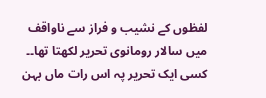لفظوں کے نشیب و فراز سے ناواقف میں سالار رومانوی تحریر لکھتا تھا۔۔ کسی ایک تحریر پہ اس رات ماں بہن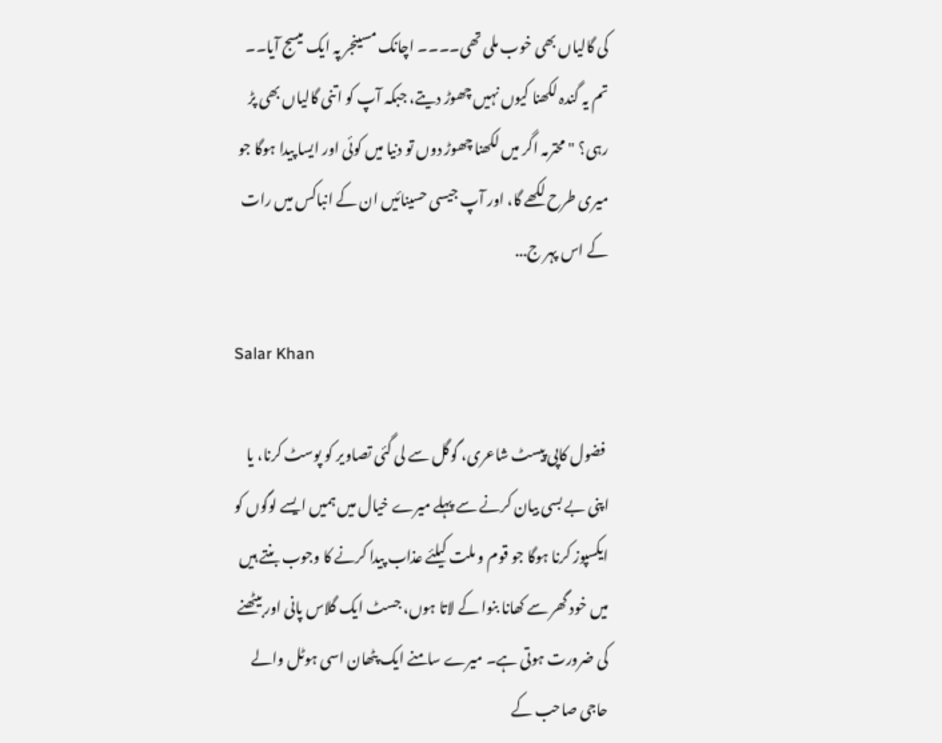کی گالیاں بھی خوب ملی تھی۔۔۔۔ اچانک مسینجر پہ ایک میسج آیا۔۔ تم یہ گندہ لکھنا کیوں نہیں چھوڑ دیتے، جبکہ آپ کو اتنی گالیاں بھی پڑ رہی؟ "محترمہ اگر میں لکھنا چھوڑ دوں تو دنیا میں کوئی اور ایسا پیدا ہوگا جو میری طرح لکھے گا، اور آپ جیسی حسینائیں ان کے انباکس میں رات کے اس پہر ج...

Salar Khan

 فضول کاپی پیسٹ شاعری، گوگل سے لی گئی تصاویر کو پوسٹ کرنا، یا اپنی بے بسی بیان کرنے سے پہلے میرے خیال میں ہمیں ایسے لوگوں کو ایکسپوز کرنا ہوگا جو قوم و ملت کیلئے عذاب پیدا کرنے کا وجوب بنتے ہیں  میں خود گھر سے کھانا بنوا کے لاتا ہوں، جسٹ ایک گلاس پانی اور بیٹھنے کی ضرورت ہوتی ہے۔ میرے سامنے ایک پٹھان اسی ہوٹل والے حاجی صاحب کے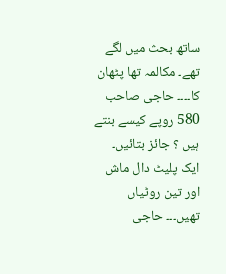ساتھ بحث میں لگے تھے۔ مکالمہ تھا پٹھان کا۔۔۔۔ حاجی صاحب 580 روپے کیسے بنتے ہیں ؟ جائز بتائیں۔ ایک پلیٹ دال ماش اور تین روٹیاں تھیں۔۔۔ حاجی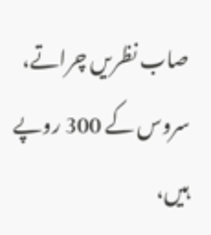صاب نظریں چراتے، سروس کے 300 روپے ہیں،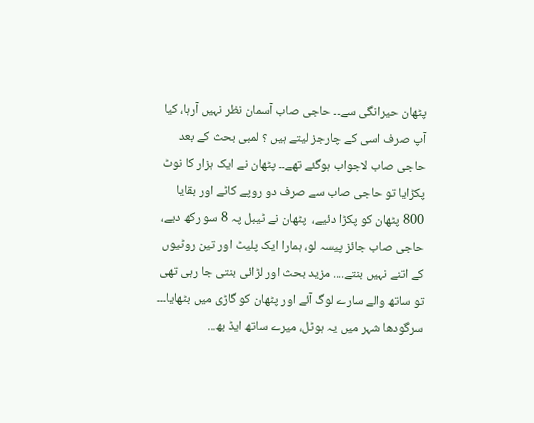پٹھان حیرانگی سے۔۔ حاجی صاب آسمان نظر نہیں آرہا، کیا آپ صرف اسی کے چارجز لیتے ہیں ؟ لمبی بحث کے بعد حاجی صاب لاجواب ہوگئے تھے۔۔ پٹھان نے ایک ہزار کا نوٹ پکڑایا تو حاجی صاب سے صرف دو روپے کاٹے اور بقایا 800 پٹھان کو پکڑا دئیے،  پٹھان نے ٹیبل پہ 8 سو رکھ دیے،  حاجی صاب جائز پیسہ لو، ہمارا ایک پلیٹ اور تین روٹیوں کے اتنے نہیں بنتے.... مزید بحث اور لڑائی بنتی جا رہی تھی تو ساتھ والے سارے لوگ آئے اور پٹھان کو گاڑی میں بٹھایا۔۔۔ سرگودھا شہر میں یہ ہوٹل، میرے ساتھ ایڈ بھ...